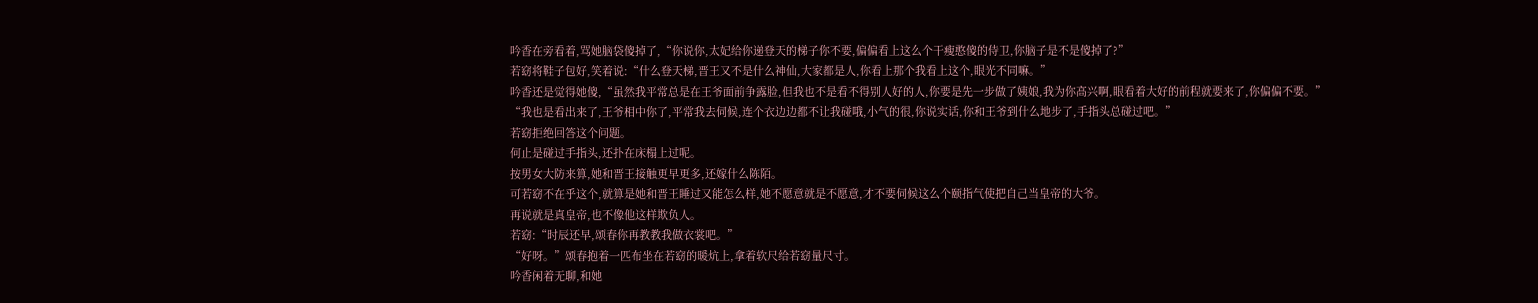吟香在旁看着,骂她脑袋傻掉了,“你说你,太妃给你递登天的梯子你不要,偏偏看上这么个干瘦憨傻的侍卫,你脑子是不是傻掉了?”
若窈将鞋子包好,笑着说:“什么登天梯,晋王又不是什么神仙,大家都是人,你看上那个我看上这个,眼光不同嘛。”
吟香还是觉得她傻,“虽然我平常总是在王爷面前争露脸,但我也不是看不得别人好的人,你要是先一步做了姨娘,我为你高兴啊,眼看着大好的前程就要来了,你偏偏不要。”
“我也是看出来了,王爷相中你了,平常我去伺候,连个衣边边都不让我碰哦,小气的很,你说实话,你和王爷到什么地步了,手指头总碰过吧。”
若窈拒绝回答这个问题。
何止是碰过手指头,还扑在床榻上过呢。
按男女大防来算,她和晋王接触更早更多,还嫁什么陈陌。
可若窈不在乎这个,就算是她和晋王睡过又能怎么样,她不愿意就是不愿意,才不要伺候这么个颐指气使把自己当皇帝的大爷。
再说就是真皇帝,也不像他这样欺负人。
若窈:“时辰还早,颂春你再教教我做衣裳吧。”
“好呀。”颂春抱着一匹布坐在若窈的暖炕上,拿着软尺给若窈量尺寸。
吟香闲着无聊,和她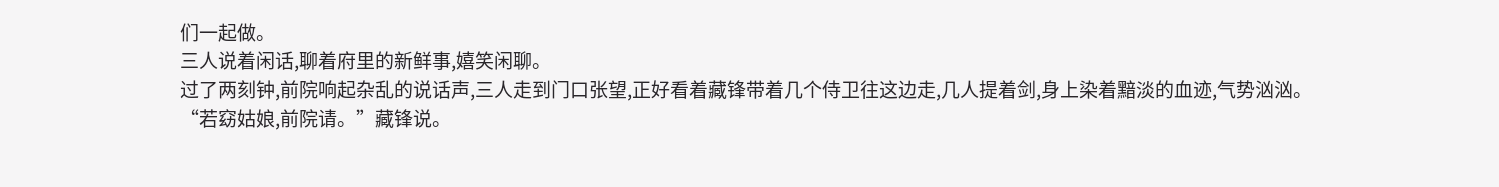们一起做。
三人说着闲话,聊着府里的新鲜事,嬉笑闲聊。
过了两刻钟,前院响起杂乱的说话声,三人走到门口张望,正好看着藏锋带着几个侍卫往这边走,几人提着剑,身上染着黯淡的血迹,气势汹汹。
“若窈姑娘,前院请。”藏锋说。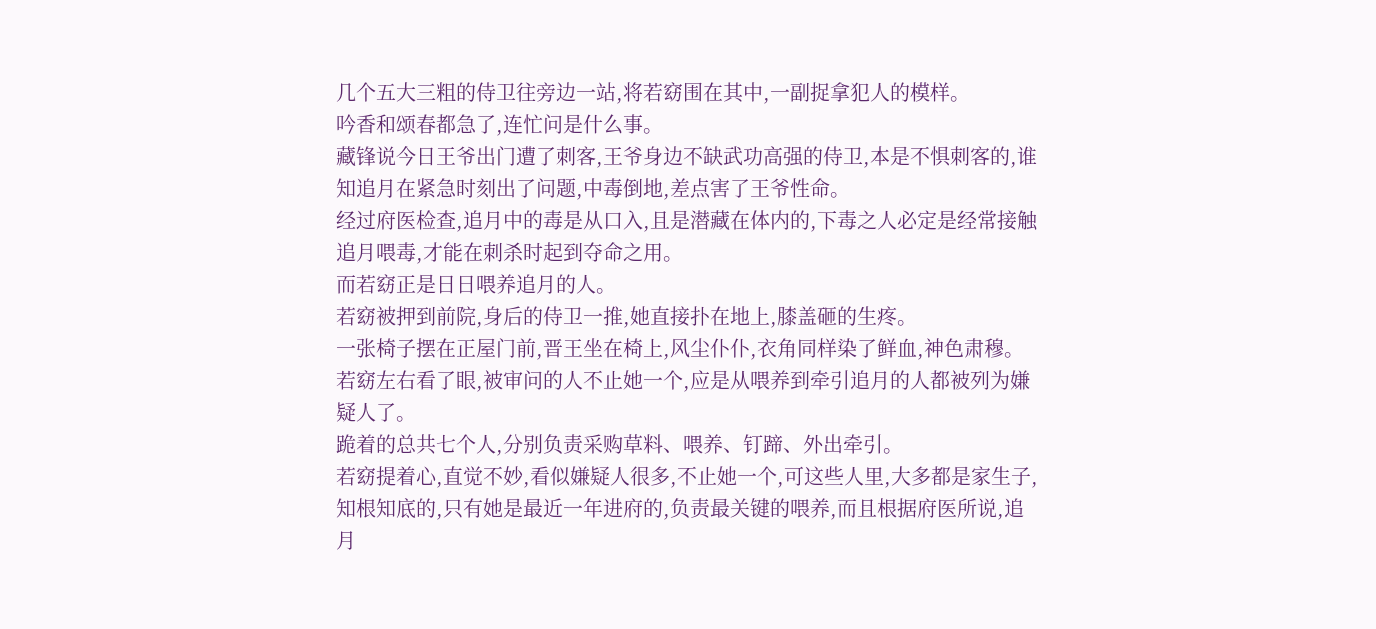几个五大三粗的侍卫往旁边一站,将若窈围在其中,一副捉拿犯人的模样。
吟香和颂春都急了,连忙问是什么事。
藏锋说今日王爷出门遭了刺客,王爷身边不缺武功高强的侍卫,本是不惧刺客的,谁知追月在紧急时刻出了问题,中毒倒地,差点害了王爷性命。
经过府医检查,追月中的毒是从口入,且是潜藏在体内的,下毒之人必定是经常接触追月喂毒,才能在刺杀时起到夺命之用。
而若窈正是日日喂养追月的人。
若窈被押到前院,身后的侍卫一推,她直接扑在地上,膝盖砸的生疼。
一张椅子摆在正屋门前,晋王坐在椅上,风尘仆仆,衣角同样染了鲜血,神色肃穆。
若窈左右看了眼,被审问的人不止她一个,应是从喂养到牵引追月的人都被列为嫌疑人了。
跪着的总共七个人,分别负责采购草料、喂养、钉蹄、外出牵引。
若窈提着心,直觉不妙,看似嫌疑人很多,不止她一个,可这些人里,大多都是家生子,知根知底的,只有她是最近一年进府的,负责最关键的喂养,而且根据府医所说,追月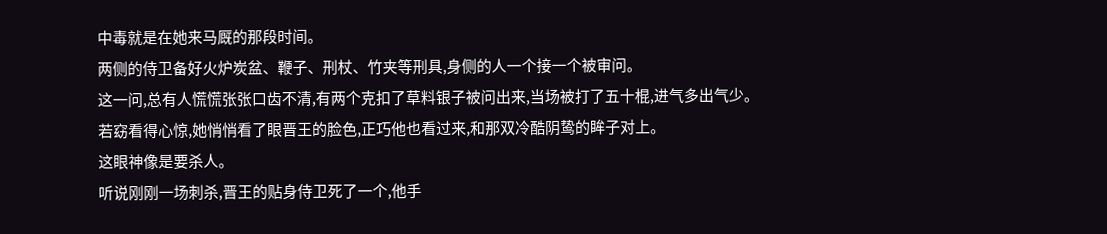中毒就是在她来马厩的那段时间。
两侧的侍卫备好火炉炭盆、鞭子、刑杖、竹夹等刑具,身侧的人一个接一个被审问。
这一问,总有人慌慌张张口齿不清,有两个克扣了草料银子被问出来,当场被打了五十棍,进气多出气少。
若窈看得心惊,她悄悄看了眼晋王的脸色,正巧他也看过来,和那双冷酷阴鸷的眸子对上。
这眼神像是要杀人。
听说刚刚一场刺杀,晋王的贴身侍卫死了一个,他手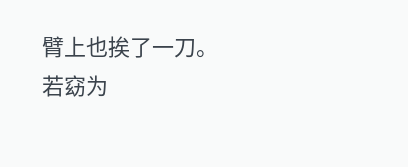臂上也挨了一刀。
若窈为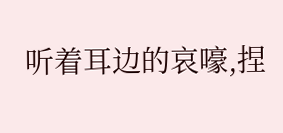听着耳边的哀嚎,捏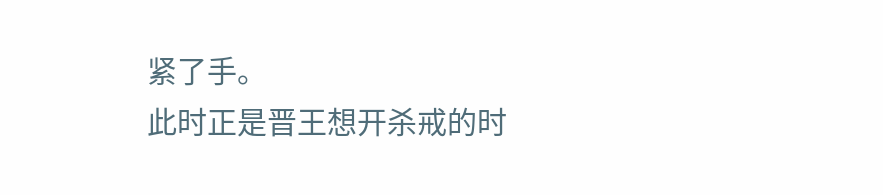紧了手。
此时正是晋王想开杀戒的时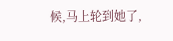候,马上轮到她了,